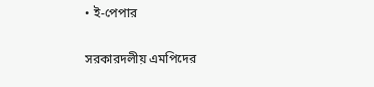• ই-পেপার

সরকারদলীয় এমপিদের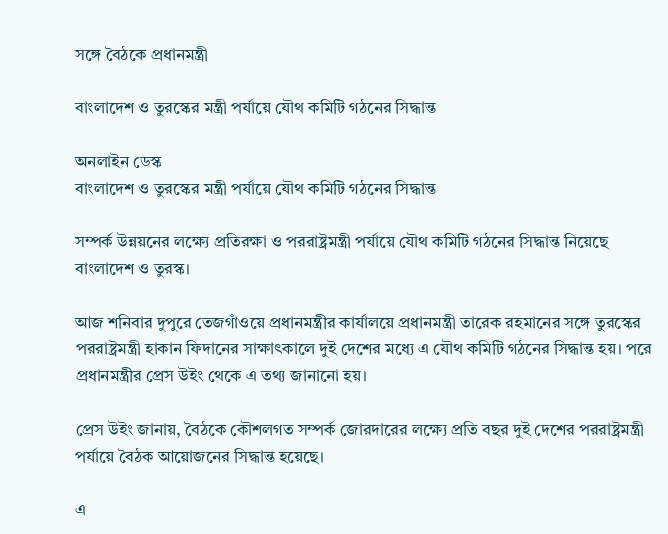সঙ্গে বৈঠকে প্রধানমন্ত্রী

বাংলাদেশ ও তুরস্কের মন্ত্রী পর্যায়ে যৌথ কমিটি গঠনের সিদ্ধান্ত

অনলাইন ডেস্ক
বাংলাদেশ ও তুরস্কের মন্ত্রী পর্যায়ে যৌথ কমিটি গঠনের সিদ্ধান্ত

সম্পর্ক উন্নয়নের লক্ষ্যে প্রতিরক্ষা ও পররাষ্ট্রমন্ত্রী পর্যায়ে যৌথ কমিটি গঠনের সিদ্ধান্ত নিয়েছে বাংলাদেশ ও তুরস্ক।

আজ শনিবার দুপুরে তেজগাঁওয়ে প্রধানমন্ত্রীর কার্যালয়ে প্রধানমন্ত্রী তারেক রহমানের সঙ্গে তুরস্কের পররাষ্ট্রমন্ত্রী হাকান ফিদানের সাক্ষাৎকালে দুই দেশের মধ্যে এ যৌথ কমিটি গঠনের সিদ্ধান্ত হয়। পরে প্রধানমন্ত্রীর প্রেস উইং থেকে এ তথ্য জানানো হয়।

প্রেস উইং জানায়, বৈঠকে কৌশলগত সম্পর্ক জোরদারের লক্ষ্যে প্রতি বছর দুই দেশের পররাষ্ট্রমন্ত্রী পর্যায়ে বৈঠক আয়োজনের সিদ্ধান্ত হয়েছে।

এ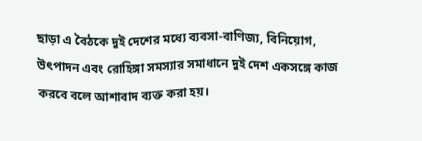ছাড়া এ বৈঠকে দুই দেশের মধ্যে ব্যবসা-বাণিজ্য, বিনিয়োগ, উৎপাদন এবং রোহিঙ্গা সমস্যার সমাধানে দুই দেশ একসঙ্গে কাজ করবে বলে আশাবাদ ব্যক্ত করা হয়।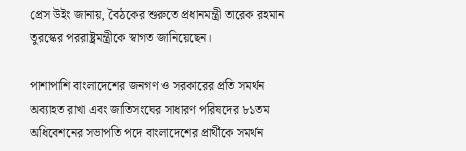প্রেস উইং জানায়, বৈঠকের শুরুতে প্রধানমন্ত্রী তারেক রহমান তুরস্কের পররাষ্ট্রমন্ত্রীকে স্বাগত জানিয়েছেন।

পাশাপাশি বাংলাদেশের জনগণ ও সরকারের প্রতি সমর্থন অব্যাহত রাখা এবং জাতিসংঘের সাধারণ পরিষদের ৮১তম অধিবেশনের সভাপতি পদে বাংলাদেশের প্রার্থীকে সমর্থন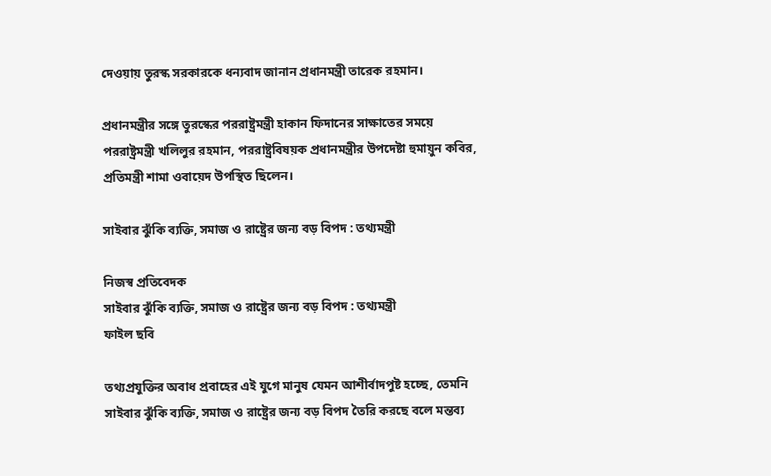দেওয়ায় তুরস্ক সরকারকে ধন্যবাদ জানান প্রধানমন্ত্রী তারেক রহমান।

প্রধানমন্ত্রীর সঙ্গে তুরস্কের পররাষ্ট্রমন্ত্রী হাকান ফিদানের সাক্ষাতের সময়ে পররাষ্ট্রমন্ত্রী খলিলুর রহমান, পররাষ্ট্রবিষয়ক প্রধানমন্ত্রীর উপদেষ্টা হুমায়ুন কবির, প্রতিমন্ত্রী শামা ওবায়েদ উপস্থিত ছিলেন।

সাইবার ঝুঁকি ব্যক্তি, সমাজ ও রাষ্ট্রের জন্য বড় বিপদ : তথ্যমন্ত্রী

নিজস্ব প্রতিবেদক
সাইবার ঝুঁকি ব্যক্তি, সমাজ ও রাষ্ট্রের জন্য বড় বিপদ : তথ্যমন্ত্রী
ফাইল ছবি

তথ্যপ্রযুক্তির অবাধ প্রবাহের এই যুগে মানুষ যেমন আশীর্বাদপুষ্ট হচ্ছে, তেমনি সাইবার ঝুঁকি ব্যক্তি, সমাজ ও রাষ্ট্রের জন্য বড় বিপদ তৈরি করছে বলে মন্তব্য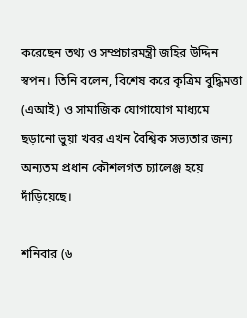করেছেন তথ্য ও সম্প্রচারমন্ত্রী জহির উদ্দিন স্বপন। তিনি বলেন, বিশেষ করে কৃত্রিম বুদ্ধিমত্তা (এআই) ও সামাজিক যোগাযোগ মাধ্যমে ছড়ানো ভুয়া খবর এখন বৈশ্বিক সভ্যতার জন্য অন্যতম প্রধান কৌশলগত চ্যালেঞ্জ হয়ে দাঁড়িয়েছে।

শনিবার (৬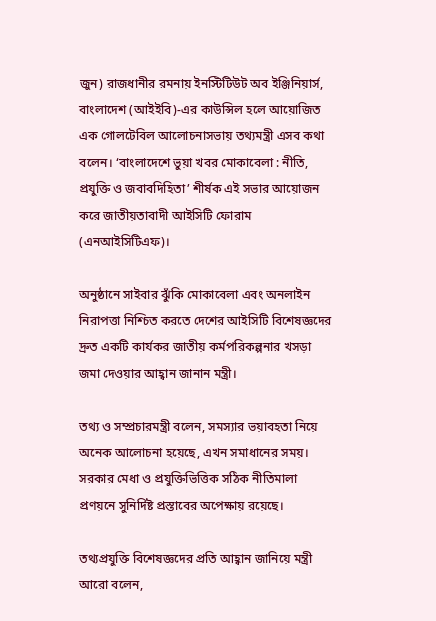জুন) রাজধানীর রমনায় ইনস্টিটিউট অব ইঞ্জিনিয়ার্স, বাংলাদেশ (আইইবি)-এর কাউন্সিল হলে আয়োজিত এক গোলটেবিল আলোচনাসভায় তথ্যমন্ত্রী এসব কথা বলেন। ‘বাংলাদেশে ভুয়া খবর মোকাবেলা : নীতি, প্রযুক্তি ও জবাবদিহিতা’ শীর্ষক এই সভার আয়োজন করে জাতীয়তাবাদী আইসিটি ফোরাম (এনআইসিটিএফ)।

অনুষ্ঠানে সাইবার ঝুঁকি মোকাবেলা এবং অনলাইন নিরাপত্তা নিশ্চিত করতে দেশের আইসিটি বিশেষজ্ঞদের দ্রুত একটি কার্যকর জাতীয় কর্মপরিকল্পনার খসড়া জমা দেওয়ার আহ্বান জানান মন্ত্রী।

তথ্য ও সম্প্রচারমন্ত্রী বলেন, সমস্যার ভয়াবহতা নিয়ে অনেক আলোচনা হয়েছে, এখন সমাধানের সময়। সরকার মেধা ও প্রযুক্তিভিত্তিক সঠিক নীতিমালা প্রণয়নে সুনির্দিষ্ট প্রস্তাবের অপেক্ষায় রয়েছে।

তথ্যপ্রযুক্তি বিশেষজ্ঞদের প্রতি আহ্বান জানিয়ে মন্ত্রী আরো বলেন,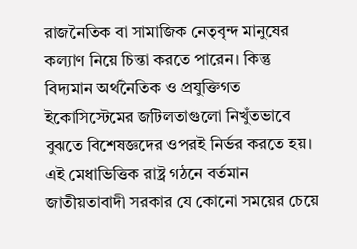রাজনৈতিক বা সামাজিক নেতৃবৃন্দ মানুষের কল্যাণ নিয়ে চিন্তা করতে পারেন। কিন্তু বিদ্যমান অর্থনৈতিক ও প্রযুক্তিগত ইকোসিস্টেমের জটিলতাগুলো নিখুঁতভাবে বুঝতে বিশেষজ্ঞদের ওপরই নির্ভর করতে হয়। এই মেধাভিত্তিক রাষ্ট্র গঠনে বর্তমান জাতীয়তাবাদী সরকার যে কোনো সময়ের চেয়ে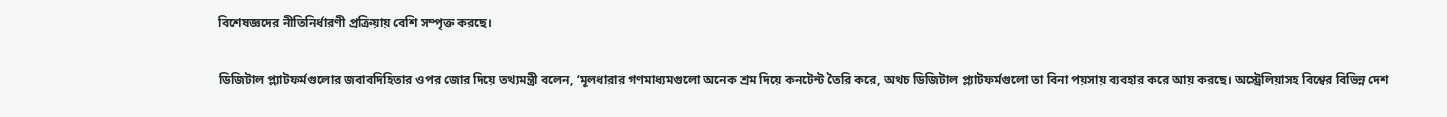বিশেষজ্ঞদের নীতিনির্ধারণী প্রক্রিয়ায় বেশি সম্পৃক্ত করছে।

ডিজিটাল প্ল্যাটফর্মগুলোর জবাবদিহিতার ওপর জোর দিয়ে তথ্যমন্ত্রী বলেন, ‘মূলধারার গণমাধ্যমগুলো অনেক শ্রম দিয়ে কনটেন্ট তৈরি করে, অথচ ডিজিটাল প্ল্যাটফর্মগুলো তা বিনা পয়সায় ব্যবহার করে আয় করছে। অস্ট্রেলিয়াসহ বিশ্বের বিভিন্ন দেশ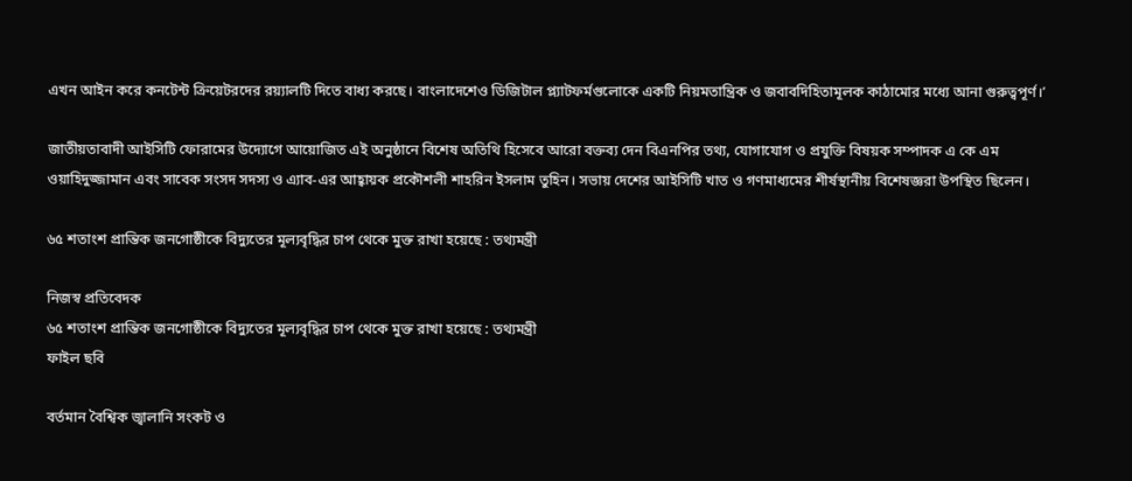এখন আইন করে কনটেন্ট ক্রিয়েটরদের রয়্যালটি দিতে বাধ্য করছে। বাংলাদেশেও ডিজিটাল প্ল্যাটফর্মগুলোকে একটি নিয়মতান্ত্রিক ও জবাবদিহিতামূলক কাঠামোর মধ্যে আনা গুরুত্বপূর্ণ।’

জাতীয়তাবাদী আইসিটি ফোরামের উদ্যোগে আয়োজিত এই অনুষ্ঠানে বিশেষ অতিথি হিসেবে আরো বক্তব্য দেন বিএনপির তথ্য, যোগাযোগ ও প্রযুক্তি বিষয়ক সম্পাদক এ কে এম ওয়াহিদুজ্জামান এবং সাবেক সংসদ সদস্য ও এ্যাব-এর আহ্বায়ক প্রকৌশলী শাহরিন ইসলাম তুহিন। সভায় দেশের আইসিটি খাত ও গণমাধ্যমের শীর্ষস্থানীয় বিশেষজ্ঞরা উপস্থিত ছিলেন।

৬৫ শতাংশ প্রান্তিক জনগোষ্ঠীকে বিদ্যুতের মূল্যবৃদ্ধির চাপ থেকে মুক্ত রাখা হয়েছে : তথ্যমন্ত্রী

নিজস্ব প্রতিবেদক
৬৫ শতাংশ প্রান্তিক জনগোষ্ঠীকে বিদ্যুতের মূল্যবৃদ্ধির চাপ থেকে মুক্ত রাখা হয়েছে : তথ্যমন্ত্রী
ফাইল ছবি

বর্তমান বৈশ্বিক জ্বালানি সংকট ও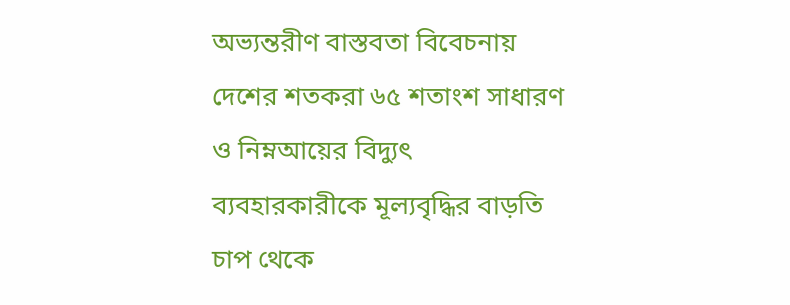অভ্যন্তরীণ বাস্তবতা বিবেচনায় দেশের শতকরা ৬৫ শতাংশ সাধারণ ও নিম্নআয়ের বিদ্যুৎ ব্যবহারকারীকে মূল্যবৃদ্ধির বাড়তি চাপ থেকে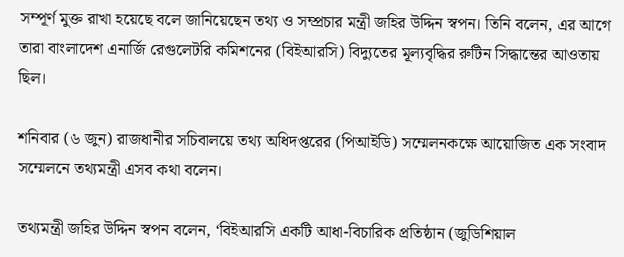সম্পূর্ণ মুক্ত রাখা হয়েছে বলে জানিয়েছেন তথ্য ও সম্প্রচার মন্ত্রী জহির উদ্দিন স্বপন। তিনি বলেন, এর আগে তারা বাংলাদেশ এনার্জি রেগুলেটরি কমিশনের (বিইআরসি) বিদ্যুতের মূল্যবৃদ্ধির রুটিন সিদ্ধান্তের আওতায় ছিল।

শনিবার (৬ জুন) রাজধানীর সচিবালয়ে তথ্য অধিদপ্তরের (পিআইডি) সম্মেলনকক্ষে আয়োজিত এক সংবাদ সম্মেলনে তথ্যমন্ত্রী এসব কথা বলেন।

তথ্যমন্ত্রী জহির উদ্দিন স্বপন বলেন, ‘বিইআরসি একটি আধা-বিচারিক প্রতিষ্ঠান (জুডিশিয়াল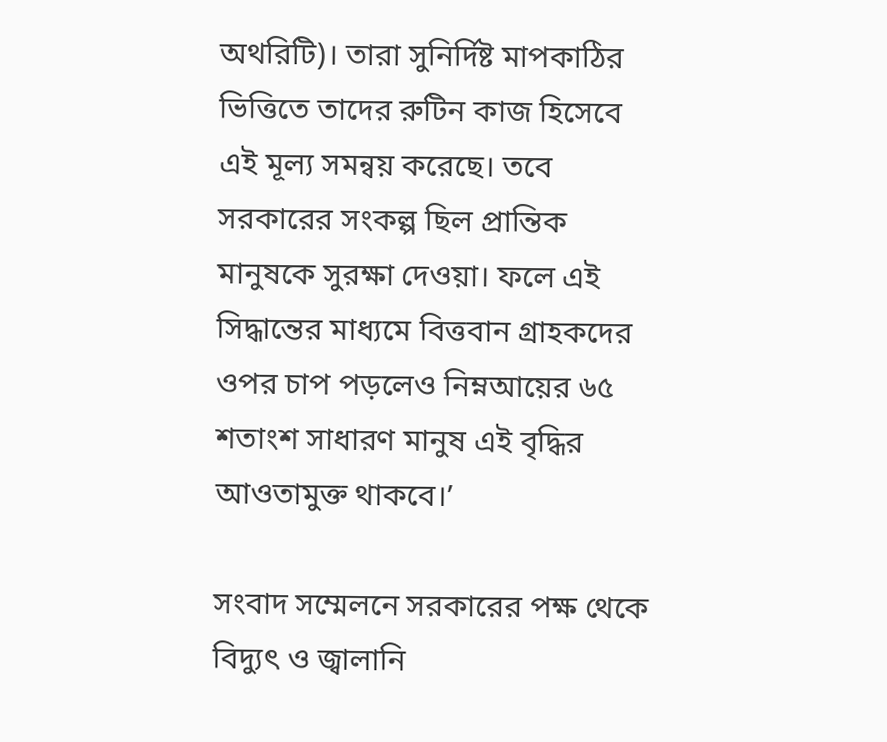অথরিটি)। তারা সুনির্দিষ্ট মাপকাঠির ভিত্তিতে তাদের রুটিন কাজ হিসেবে এই মূল্য সমন্বয় করেছে। তবে সরকারের সংকল্প ছিল প্রান্তিক মানুষকে সুরক্ষা দেওয়া। ফলে এই সিদ্ধান্তের মাধ্যমে বিত্তবান গ্রাহকদের ওপর চাপ পড়লেও নিম্নআয়ের ৬৫ শতাংশ সাধারণ মানুষ এই বৃদ্ধির আওতামুক্ত থাকবে।’

সংবাদ সম্মেলনে সরকারের পক্ষ থেকে বিদ্যুৎ ও জ্বালানি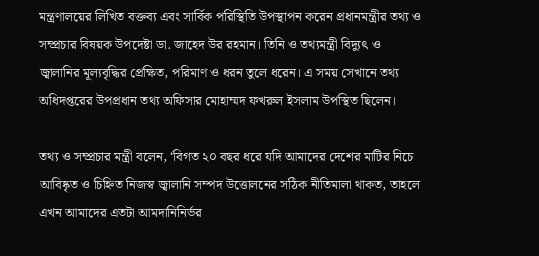মন্ত্রণালয়ের লিখিত বক্তব্য এবং সার্বিক পরিস্থিতি উপস্থাপন করেন প্রধানমন্ত্রীর তথ্য ও সম্প্রচার বিষয়ক উপদেষ্টা ডা. জাহেদ উর রহমান। তিনি ও তথ্যমন্ত্রী বিদ্যুৎ ও জ্বালানির মূল্যবৃদ্ধির প্রেক্ষিত, পরিমাণ ও ধরন তুলে ধরেন। এ সময় সেখানে তথ্য অধিদপ্তরের উপপ্রধান তথ্য অফিসার মোহাম্মদ ফখরুল ইসলাম উপস্থিত ছিলেন।

তথ্য ও সম্প্রচার মন্ত্রী বলেন, ‘বিগত ২০ বছর ধরে যদি আমাদের দেশের মাটির নিচে আবিষ্কৃত ও চিহ্নিত নিজস্ব জ্বালানি সম্পদ উত্তোলনের সঠিক নীতিমালা থাকত, তাহলে এখন আমাদের এতটা আমদানিনির্ভর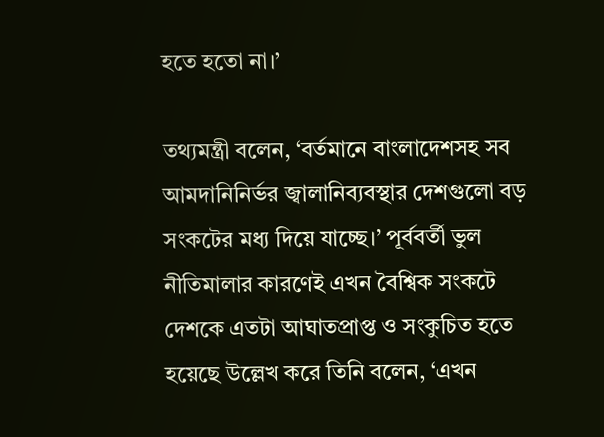হতে হতো না।’

তথ্যমন্ত্রী বলেন, ‘বর্তমানে বাংলাদেশসহ সব আমদানিনির্ভর জ্বালানিব্যবস্থার দেশগুলো বড় সংকটের মধ্য দিয়ে যাচ্ছে।’ পূর্ববর্তী ভুল নীতিমালার কারণেই এখন বৈশ্বিক সংকটে দেশকে এতটা আঘাতপ্রাপ্ত ও সংকুচিত হতে হয়েছে উল্লেখ করে তিনি বলেন, ‘এখন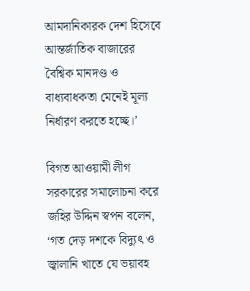আমদানিকারক দেশ হিসেবে আন্তর্জাতিক বাজারের বৈশ্বিক মানদণ্ড ও বাধ্যবাধকতা মেনেই মূল্য নির্ধারণ করতে হচ্ছে।’

বিগত আওয়ামী লীগ সরকারের সমালোচনা করে জহির উদ্দিন স্বপন বলেন, ‘গত দেড় দশকে বিদ্যুৎ ও জ্বালানি খাতে যে ভয়াবহ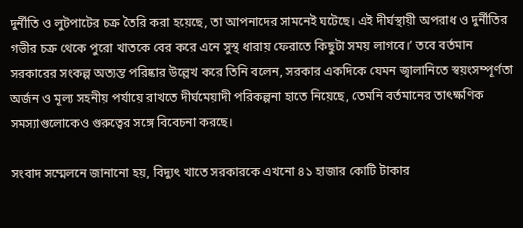দুর্নীতি ও লুটপাটের চক্র তৈরি করা হয়েছে, তা আপনাদের সামনেই ঘটেছে। এই দীর্ঘস্থায়ী অপরাধ ও দুর্নীতির গভীর চক্র থেকে পুরো খাতকে বের করে এনে সুস্থ ধারায় ফেরাতে কিছুটা সময় লাগবে।’ তবে বর্তমান সরকারের সংকল্প অত্যন্ত পরিষ্কার উল্লেখ করে তিনি বলেন, সরকার একদিকে যেমন জ্বালানিতে স্বয়ংসম্পূর্ণতা অর্জন ও মূল্য সহনীয় পর্যায়ে রাখতে দীর্ঘমেয়াদী পরিকল্পনা হাতে নিয়েছে, তেমনি বর্তমানের তাৎক্ষণিক সমস্যাগুলোকেও গুরুত্বের সঙ্গে বিবেচনা করছে।

সংবাদ সম্মেলনে জানানো হয়, বিদ্যুৎ খাতে সরকারকে এখনো ৪১ হাজার কোটি টাকার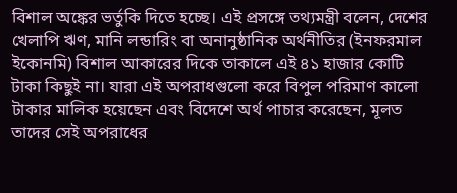বিশাল অঙ্কের ভর্তুকি দিতে হচ্ছে। এই প্রসঙ্গে তথ্যমন্ত্রী বলেন, দেশের খেলাপি ঋণ, মানি লন্ডারিং বা অনানুষ্ঠানিক অর্থনীতির (ইনফরমাল ইকোনমি) বিশাল আকারের দিকে তাকালে এই ৪১ হাজার কোটি টাকা কিছুই না। যারা এই অপরাধগুলো করে বিপুল পরিমাণ কালো টাকার মালিক হয়েছেন এবং বিদেশে অর্থ পাচার করেছেন, মূলত তাদের সেই অপরাধের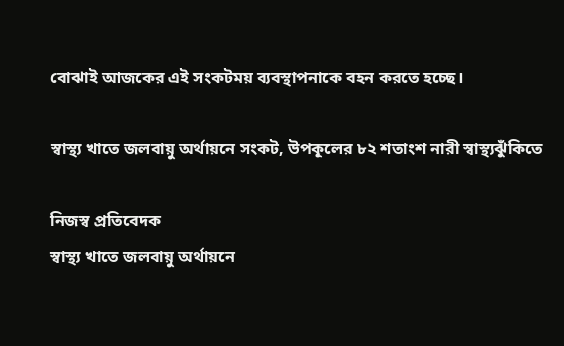বোঝাই আজকের এই সংকটময় ব্যবস্থাপনাকে বহন করতে হচ্ছে।

স্বাস্থ্য খাতে জলবায়ু অর্থায়নে সংকট, উপকূলের ৮২ শতাংশ নারী স্বাস্থ্যঝুঁকিতে

নিজস্ব প্রতিবেদক
স্বাস্থ্য খাতে জলবায়ু অর্থায়নে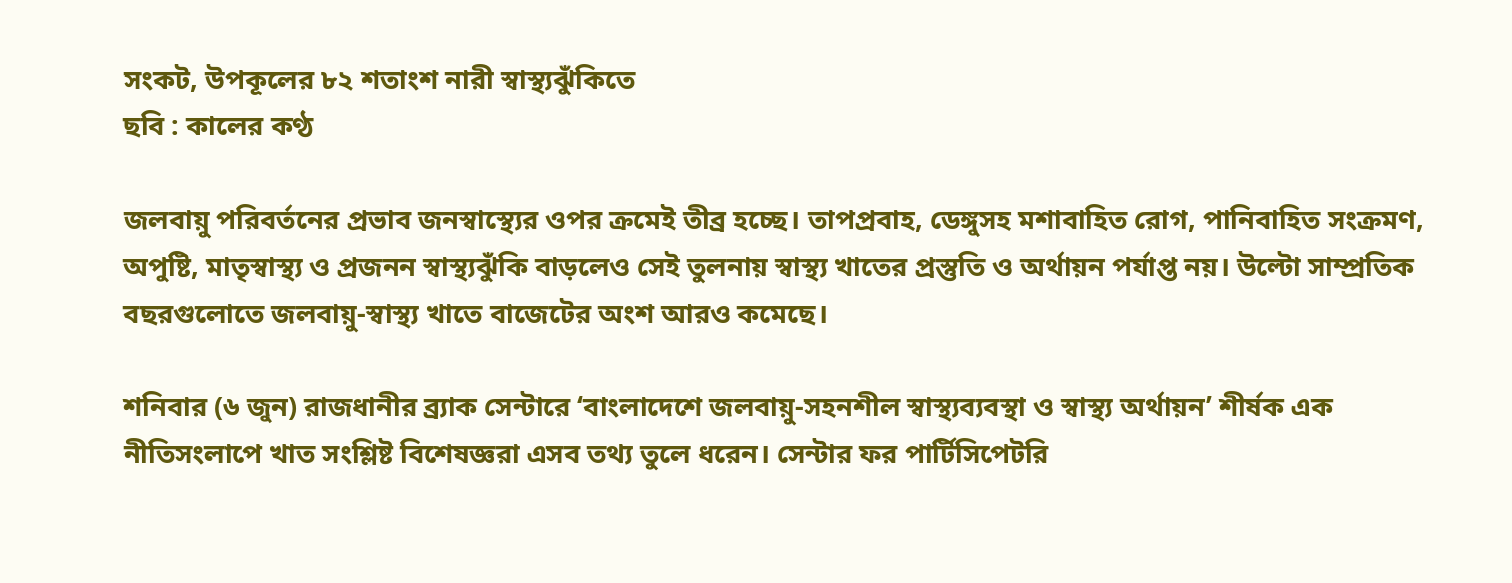সংকট, উপকূলের ৮২ শতাংশ নারী স্বাস্থ্যঝুঁকিতে
ছবি : কালের কণ্ঠ

জলবায়ু পরিবর্তনের প্রভাব জনস্বাস্থ্যের ওপর ক্রমেই তীব্র হচ্ছে। তাপপ্রবাহ, ডেঙ্গুসহ মশাবাহিত রোগ, পানিবাহিত সংক্রমণ, অপুষ্টি, মাতৃস্বাস্থ্য ও প্রজনন স্বাস্থ্যঝুঁকি বাড়লেও সেই তুলনায় স্বাস্থ্য খাতের প্রস্তুতি ও অর্থায়ন পর্যাপ্ত নয়। উল্টো সাম্প্রতিক বছরগুলোতে জলবায়ু-স্বাস্থ্য খাতে বাজেটের অংশ আরও কমেছে।

শনিবার (৬ জুন) রাজধানীর ব্র্যাক সেন্টারে ‘বাংলাদেশে জলবায়ু-সহনশীল স্বাস্থ্যব্যবস্থা ও স্বাস্থ্য অর্থায়ন’ শীর্ষক এক নীতিসংলাপে খাত সংশ্লিষ্ট বিশেষজ্ঞরা এসব তথ্য তুলে ধরেন। সেন্টার ফর পার্টিসিপেটরি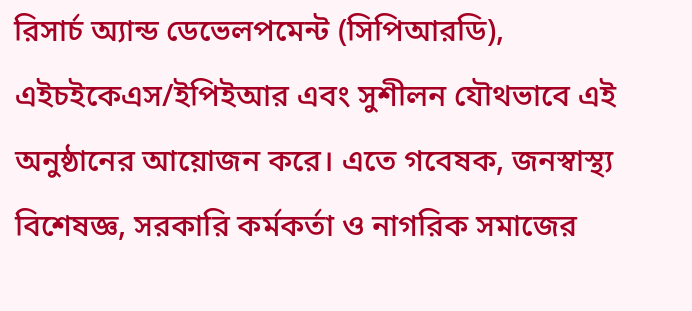রিসার্চ অ্যান্ড ডেভেলপমেন্ট (সিপিআরডি), এইচইকেএস/ইপিইআর এবং সুশীলন যৌথভাবে এই অনুষ্ঠানের আয়োজন করে। এতে গবেষক, জনস্বাস্থ্য বিশেষজ্ঞ, সরকারি কর্মকর্তা ও নাগরিক সমাজের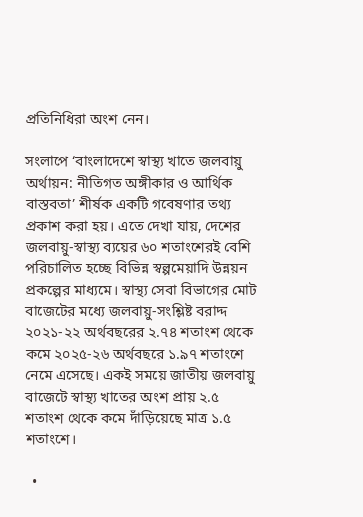প্রতিনিধিরা অংশ নেন।

সংলাপে ‘বাংলাদেশে স্বাস্থ্য খাতে জলবায়ু অর্থায়ন: নীতিগত অঙ্গীকার ও আর্থিক বাস্তবতা’ শীর্ষক একটি গবেষণার তথ্য প্রকাশ করা হয়। এতে দেখা যায়, দেশের জলবায়ু-স্বাস্থ্য ব্যয়ের ৬০ শতাংশেরই বেশি পরিচালিত হচ্ছে বিভিন্ন স্বল্পমেয়াদি উন্নয়ন প্রকল্পের মাধ্যমে। স্বাস্থ্য সেবা বিভাগের মোট বাজেটের মধ্যে জলবায়ু-সংশ্লিষ্ট বরাদ্দ ২০২১-২২ অর্থবছরের ২.৭৪ শতাংশ থেকে কমে ২০২৫-২৬ অর্থবছরে ১.৯৭ শতাংশে নেমে এসেছে। একই সময়ে জাতীয় জলবায়ু বাজেটে স্বাস্থ্য খাতের অংশ প্রায় ২.৫ শতাংশ থেকে কমে দাঁড়িয়েছে মাত্র ১.৫ শতাংশে।

  •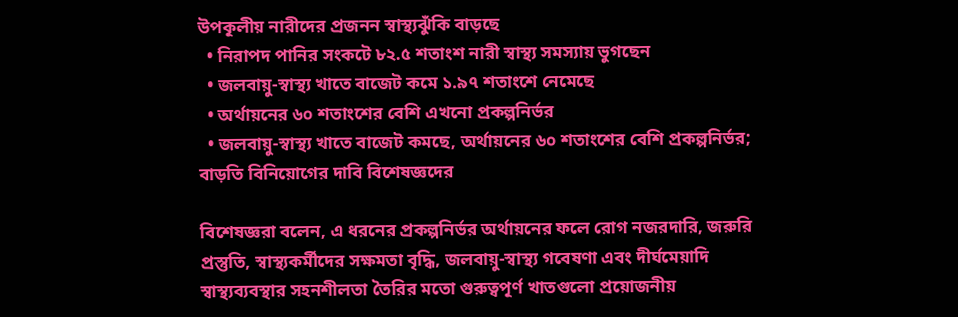উপকূলীয় নারীদের প্রজনন স্বাস্থ্যঝুঁকি বাড়ছে
  • নিরাপদ পানির সংকটে ৮২.৫ শতাংশ নারী স্বাস্থ্য সমস্যায় ভুগছেন
  • জলবায়ু-স্বাস্থ্য খাতে বাজেট কমে ১.৯৭ শতাংশে নেমেছে
  • অর্থায়নের ৬০ শতাংশের বেশি এখনো প্রকল্পনির্ভর
  • জলবায়ু-স্বাস্থ্য খাতে বাজেট কমছে, অর্থায়নের ৬০ শতাংশের বেশি প্রকল্পনির্ভর; বাড়তি বিনিয়োগের দাবি বিশেষজ্ঞদের

বিশেষজ্ঞরা বলেন, এ ধরনের প্রকল্পনির্ভর অর্থায়নের ফলে রোগ নজরদারি, জরুরি প্রস্তুতি, স্বাস্থ্যকর্মীদের সক্ষমতা বৃদ্ধি, জলবায়ু-স্বাস্থ্য গবেষণা এবং দীর্ঘমেয়াদি স্বাস্থ্যব্যবস্থার সহনশীলতা তৈরির মতো গুরুত্বপূর্ণ খাতগুলো প্রয়োজনীয়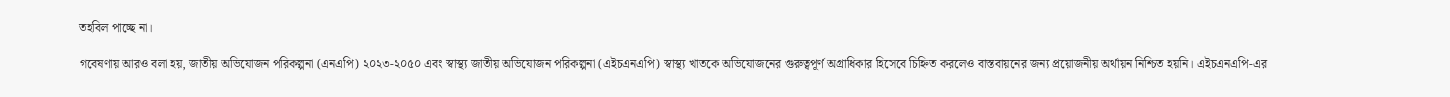তহবিল পাচ্ছে না।

গবেষণায় আরও বলা হয়, জাতীয় অভিযোজন পরিকল্পনা (এনএপি) ২০২৩-২০৫০ এবং স্বাস্থ্য জাতীয় অভিযোজন পরিকল্পনা (এইচএনএপি) স্বাস্থ্য খাতকে অভিযোজনের গুরুত্বপূর্ণ অগ্রাধিকার হিসেবে চিহ্নিত করলেও বাস্তবায়নের জন্য প্রয়োজনীয় অর্থায়ন নিশ্চিত হয়নি। এইচএনএপি-এর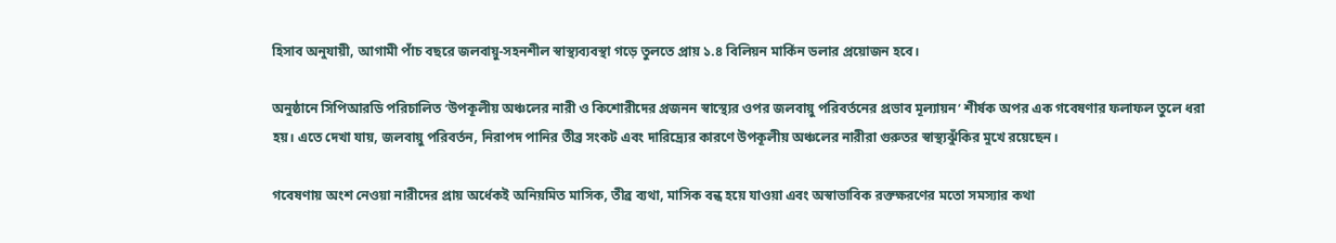হিসাব অনুযায়ী, আগামী পাঁচ বছরে জলবায়ু-সহনশীল স্বাস্থ্যব্যবস্থা গড়ে তুলতে প্রায় ১.৪ বিলিয়ন মার্কিন ডলার প্রয়োজন হবে।

অনুষ্ঠানে সিপিআরডি পরিচালিত ‘উপকূলীয় অঞ্চলের নারী ও কিশোরীদের প্রজনন স্বাস্থ্যের ওপর জলবায়ু পরিবর্তনের প্রভাব মূল্যায়ন’ শীর্ষক অপর এক গবেষণার ফলাফল তুলে ধরা হয়। এতে দেখা যায়, জলবায়ু পরিবর্তন, নিরাপদ পানির তীব্র সংকট এবং দারিদ্র্যের কারণে উপকূলীয় অঞ্চলের নারীরা গুরুতর স্বাস্থ্যঝুঁকির মুখে রয়েছেন।

গবেষণায় অংশ নেওয়া নারীদের প্রায় অর্ধেকই অনিয়মিত মাসিক, তীব্র ব্যথা, মাসিক বন্ধ হয়ে যাওয়া এবং অস্বাভাবিক রক্তক্ষরণের মতো সমস্যার কথা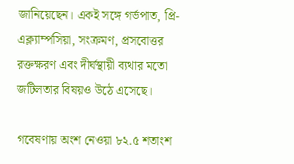জানিয়েছেন। একই সঙ্গে গর্ভপাত, প্রি-এক্ল্যাম্পসিয়া, সংক্রমণ, প্রসবোত্তর রক্তক্ষরণ এবং দীর্ঘস্থায়ী ব্যথার মতো জটিলতার বিষয়ও উঠে এসেছে।

গবেষণায় অংশ নেওয়া ৮২.৫ শতাংশ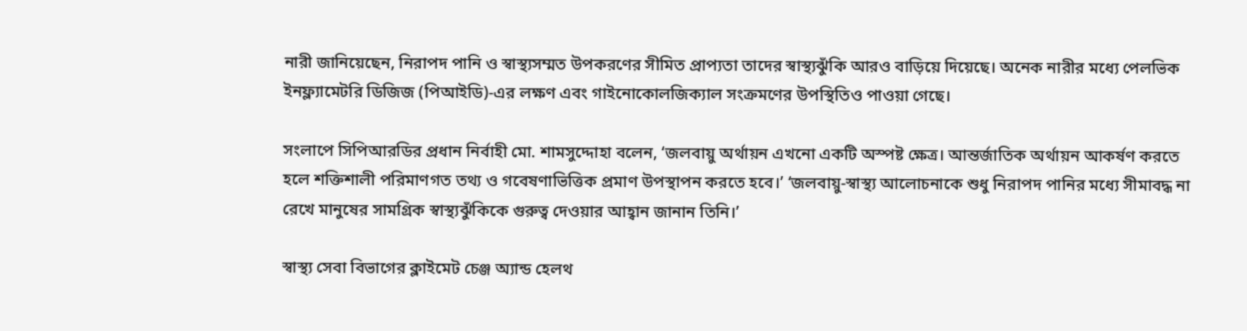নারী জানিয়েছেন, নিরাপদ পানি ও স্বাস্থ্যসম্মত উপকরণের সীমিত প্রাপ্যতা তাদের স্বাস্থ্যঝুঁকি আরও বাড়িয়ে দিয়েছে। অনেক নারীর মধ্যে পেলভিক ইনফ্ল্যামেটরি ডিজিজ (পিআইডি)-এর লক্ষণ এবং গাইনোকোলজিক্যাল সংক্রমণের উপস্থিতিও পাওয়া গেছে।

সংলাপে সিপিআরডির প্রধান নির্বাহী মো. শামসুদ্দোহা বলেন, ‘জলবায়ু অর্থায়ন এখনো একটি অস্পষ্ট ক্ষেত্র। আন্তর্জাতিক অর্থায়ন আকর্ষণ করতে হলে শক্তিশালী পরিমাণগত তথ্য ও গবেষণাভিত্তিক প্রমাণ উপস্থাপন করতে হবে।’ ‘জলবায়ু-স্বাস্থ্য আলোচনাকে শুধু নিরাপদ পানির মধ্যে সীমাবদ্ধ না রেখে মানুষের সামগ্রিক স্বাস্থ্যঝুঁকিকে গুরুত্ব দেওয়ার আহ্বান জানান তিনি।’

স্বাস্থ্য সেবা বিভাগের ক্লাইমেট চেঞ্জ অ্যান্ড হেলথ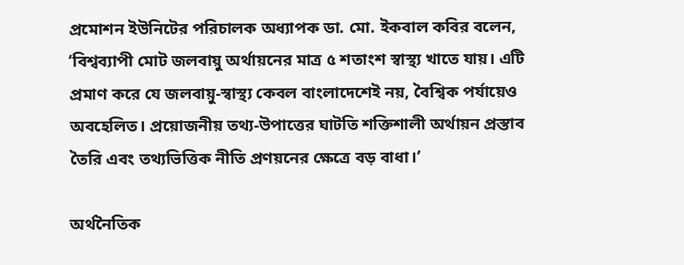প্রমোশন ইউনিটের পরিচালক অধ্যাপক ডা. মো. ইকবাল কবির বলেন, ‘বিশ্বব্যাপী মোট জলবায়ু অর্থায়নের মাত্র ৫ শতাংশ স্বাস্থ্য খাতে যায়। এটি প্রমাণ করে যে জলবায়ু-স্বাস্থ্য কেবল বাংলাদেশেই নয়, বৈশ্বিক পর্যায়েও অবহেলিত। প্রয়োজনীয় তথ্য-উপাত্তের ঘাটতি শক্তিশালী অর্থায়ন প্রস্তাব তৈরি এবং তথ্যভিত্তিক নীতি প্রণয়নের ক্ষেত্রে বড় বাধা।’

অর্থনৈতিক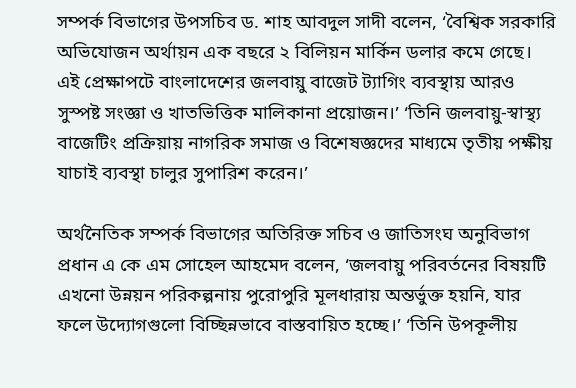সম্পর্ক বিভাগের উপসচিব ড. শাহ আবদুল সাদী বলেন, ‘বৈশ্বিক সরকারি অভিযোজন অর্থায়ন এক বছরে ২ বিলিয়ন মার্কিন ডলার কমে গেছে। এই প্রেক্ষাপটে বাংলাদেশের জলবায়ু বাজেট ট্যাগিং ব্যবস্থায় আরও সুস্পষ্ট সংজ্ঞা ও খাতভিত্তিক মালিকানা প্রয়োজন।’ ‘তিনি জলবায়ু-স্বাস্থ্য বাজেটিং প্রক্রিয়ায় নাগরিক সমাজ ও বিশেষজ্ঞদের মাধ্যমে তৃতীয় পক্ষীয় যাচাই ব্যবস্থা চালুর সুপারিশ করেন।’

অর্থনৈতিক সম্পর্ক বিভাগের অতিরিক্ত সচিব ও জাতিসংঘ অনুবিভাগ প্রধান এ কে এম সোহেল আহমেদ বলেন, ‘জলবায়ু পরিবর্তনের বিষয়টি এখনো উন্নয়ন পরিকল্পনায় পুরোপুরি মূলধারায় অন্তর্ভুক্ত হয়নি, যার ফলে উদ্যোগগুলো বিচ্ছিন্নভাবে বাস্তবায়িত হচ্ছে।’ ‘তিনি উপকূলীয়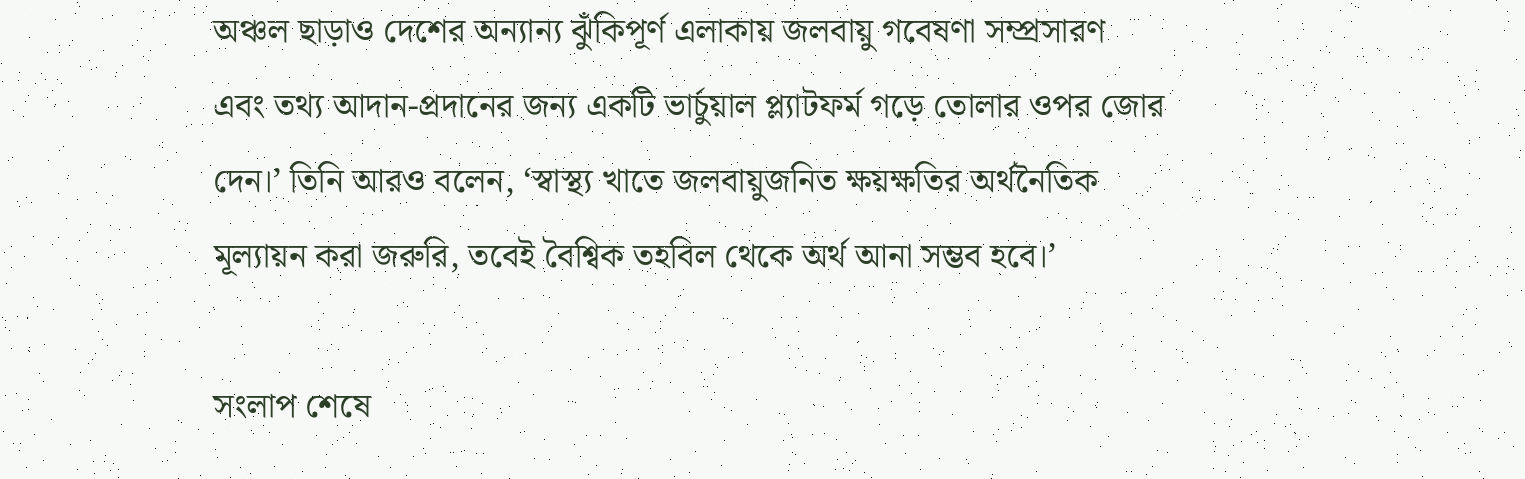অঞ্চল ছাড়াও দেশের অন্যান্য ঝুঁকিপূর্ণ এলাকায় জলবায়ু গবেষণা সম্প্রসারণ এবং তথ্য আদান-প্রদানের জন্য একটি ভার্চুয়াল প্ল্যাটফর্ম গড়ে তোলার ওপর জোর দেন।’ তিনি আরও বলেন, ‘স্বাস্থ্য খাতে জলবায়ুজনিত ক্ষয়ক্ষতির অর্থনৈতিক মূল্যায়ন করা জরুরি, তবেই বৈশ্বিক তহবিল থেকে অর্থ আনা সম্ভব হবে।’

সংলাপ শেষে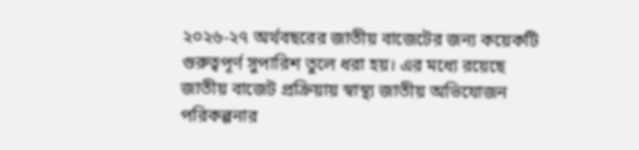২০২৬-২৭ অর্থবছরের জাতীয় বাজেটের জন্য কয়েকটি গুরুত্বপূর্ণ সুপারিশ তুলে ধরা হয়। এর মধ্যে রয়েছে জাতীয় বাজেট প্রক্রিয়ায় স্বাস্থ্য জাতীয় অভিযোজন পরিকল্পনার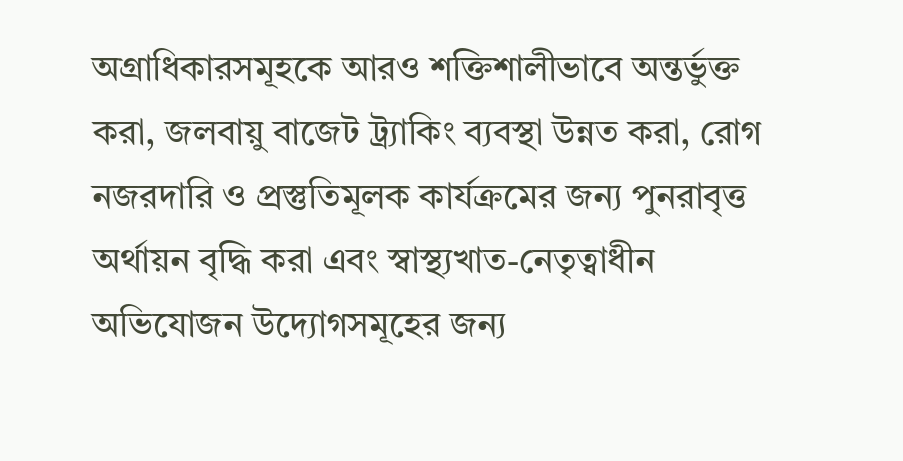অগ্রাধিকারসমূহকে আরও শক্তিশালীভাবে অন্তর্ভুক্ত করা, জলবায়ু বাজেট ট্র্যাকিং ব্যবস্থা উন্নত করা, রোগ নজরদারি ও প্রস্তুতিমূলক কার্যক্রমের জন্য পুনরাবৃত্ত অর্থায়ন বৃদ্ধি করা এবং স্বাস্থ্যখাত-নেতৃত্বাধীন অভিযোজন উদ্যোগসমূহের জন্য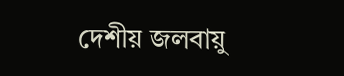দেশীয় জলবায়ু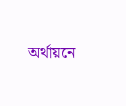অর্থায়নে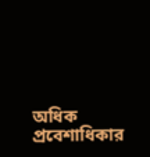অধিক প্রবেশাধিকার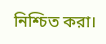নিশ্চিত করা।